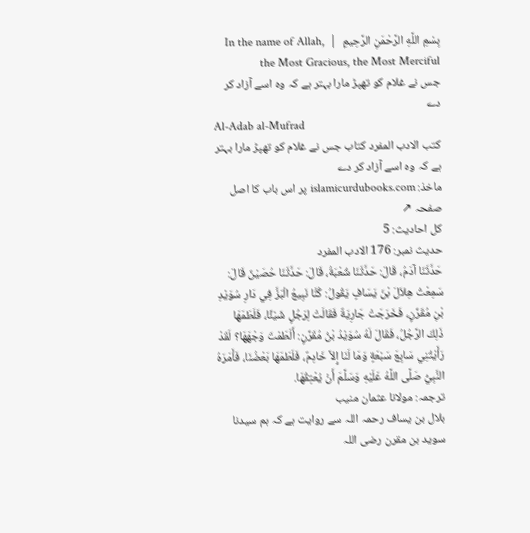بِسْمِ اللَّهِ الرَّحْمَنِ الرَّحِيمِ  |  In the name of Allah, the Most Gracious, the Most Merciful
جس نے غلام کو تھپڑ مارا بہتر ہے کہ وہ اسے آزاد کر دے
Al-Adab al-Mufrad
کتب الادب المفرد كتاب جس نے غلام کو تھپڑ مارا بہتر ہے کہ وہ اسے آزاد کر دے
ماخذ: islamicurdubooks.com پر اس باب کا اصل صفحہ ↗
کل احادیث: 5
حدیث نمبر: 176 الادب المفرد
حَدَّثَنَا آدَمُ، قَالَ: حَدَّثَنَا شُعْبَةُ، قَالَ: حَدَّثَنَا حُصَيْنٌ قَالَ: سَمِعْتُ هِلاَلَ بْنَ يَسَافٍ يَقُولُ: كُنَّا نَبِيعُ الْبَزَّ فِي دَارِ سُوَيْدِ بْنِ مُقَرِّنٍ، فَخَرَجَتْ جَارِيَةٌ فَقَالَتْ لِرَجُلٍ شَيْئًا، فَلَطَمَهَا ذَلِكَ الرَّجُلُ، فَقَالَ لَهُ سُوَيْدُ بْنُ مُقَرِّنٍ: أَلَطَمْتَ وَجْهَهَا؟ لَقَدْ رَأَيْتُنِي سَابِعَ سَبْعَةٍ وَمَا لَنَا إِلاَّ خَادِمٌ، فَلَطَمَهَا بَعْضُنَا، فَأَمَرَهُ النَّبِيُّ صَلَّى اللَّهُ عَلَيْهِ وَسَلَّمَ أَنْ يُعْتِقُهَا.
ترجمہ: مولانا عثمان منیب
بلال بن یساف رحمہ اللہ سے روایت ہے کہ ہم سیدنا سوید بن مقرن رضی اللہ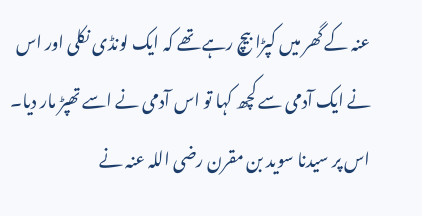عنہ کے گھر میں کپڑا بیچ رہے تھے کہ ایک لونڈی نکلی اور اس نے ایک آدمی سے کچھ کہا تو اس آدمی نے اسے تھپڑ مار دیا۔ اس پر سیدنا سوید بن مقرن رضی اللہ عنہ نے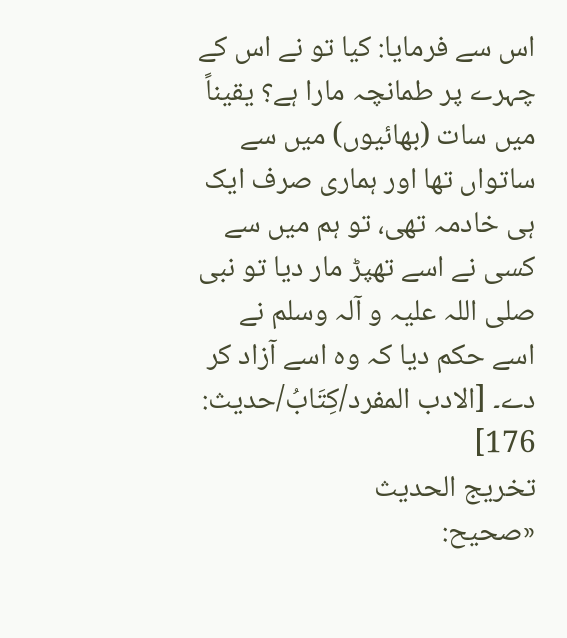اس سے فرمایا: کیا تو نے اس کے چہرے پر طمانچہ مارا ہے؟ یقیناً میں سات (بھائیوں) میں سے ساتواں تھا اور ہماری صرف ایک ہی خادمہ تھی، تو ہم میں سے کسی نے اسے تھپڑ مار دیا تو نبی صلی اللہ علیہ و آلہ وسلم نے اسے حکم دیا کہ وہ اسے آزاد کر دے۔ [الادب المفرد/كِتَابُ/حدیث: 176]
تخریج الحدیث
«صحيح: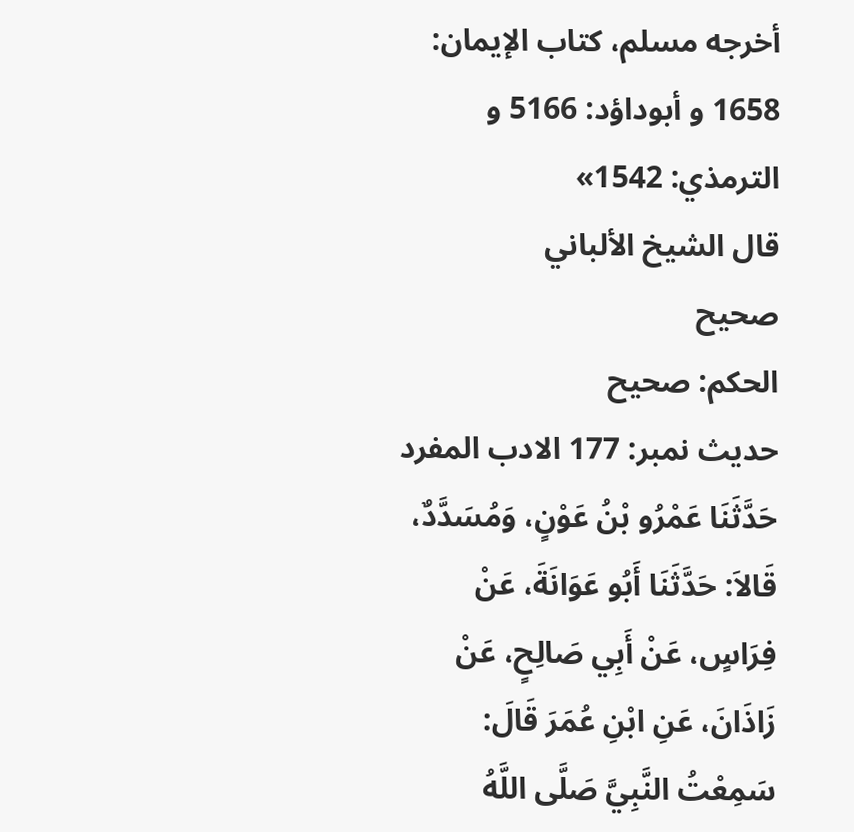أخرجه مسلم، كتاب الإيمان: 1658 و أبوداؤد: 5166 و الترمذي: 1542»
قال الشيخ الألباني
صحيح
الحكم: صحيح
حدیث نمبر: 177 الادب المفرد
حَدَّثَنَا عَمْرُو بْنُ عَوْنٍ، وَمُسَدَّدٌ، قَالاَ: حَدَّثَنَا أَبُو عَوَانَةَ، عَنْ فِرَاسٍ، عَنْ أَبِي صَالِحٍ، عَنْ زَاذَانَ، عَنِ ابْنِ عُمَرَ قَالَ: سَمِعْتُ النَّبِيَّ صَلَّى اللَّهُ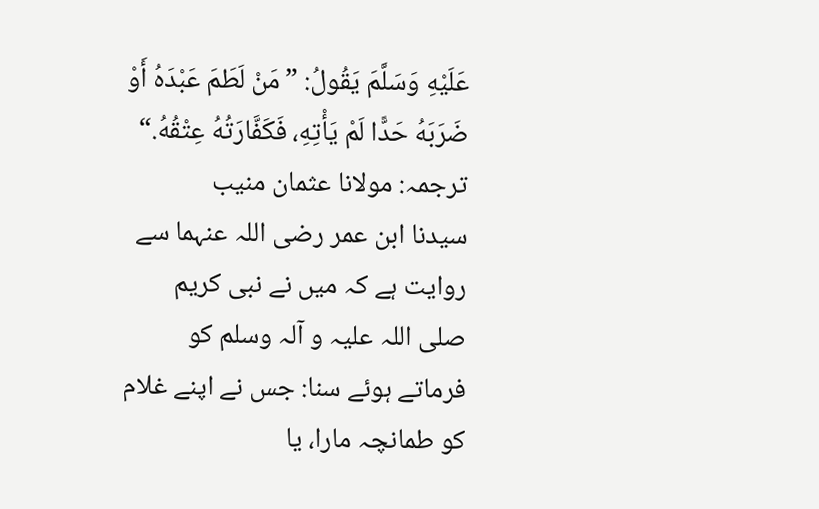عَلَيْهِ وَسَلَّمَ يَقُولُ: ”مَنْ لَطَمَ عَبْدَهُ أَوْ ضَرَبَهُ حَدًّا لَمْ يَأْتِهِ، فَكَفَّارَتُهُ عِتْقُهُ.“
ترجمہ: مولانا عثمان منیب
سیدنا ابن عمر رضی اللہ عنہما سے روایت ہے کہ میں نے نبی کریم صلی اللہ علیہ و آلہ وسلم کو فرماتے ہوئے سنا: جس نے اپنے غلام کو طمانچہ مارا، یا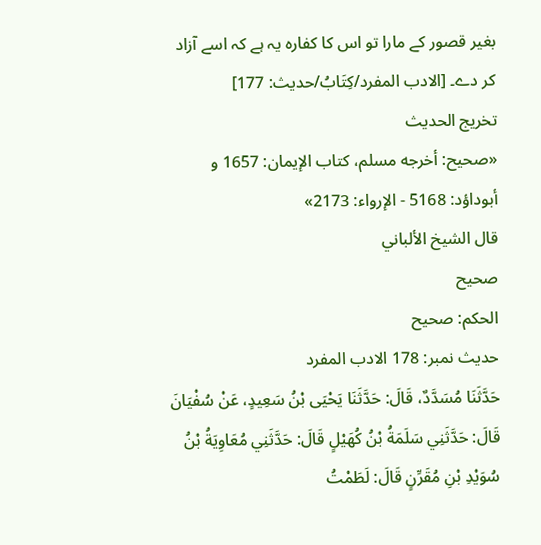بغیر قصور کے مارا تو اس کا کفارہ یہ ہے کہ اسے آزاد کر دے۔ [الادب المفرد/كِتَابُ/حدیث: 177]
تخریج الحدیث
«صحيح: أخرجه مسلم، كتاب الإيمان: 1657 و أبوداؤد: 5168 - الإرواء: 2173»
قال الشيخ الألباني
صحيح
الحكم: صحيح
حدیث نمبر: 178 الادب المفرد
حَدَّثَنَا مُسَدَّدٌ، قَالَ: حَدَّثَنَا يَحْيَى بْنُ سَعِيدٍ، عَنْ سُفْيَانَ قَالَ: حَدَّثَنِي سَلَمَةُ بْنُ كُهَيْلٍ قَالَ: حَدَّثَنِي مُعَاوِيَةُ بْنُ سُوَيْدِ بْنِ مُقَرِّنٍ قَالَ: لَطَمْتُ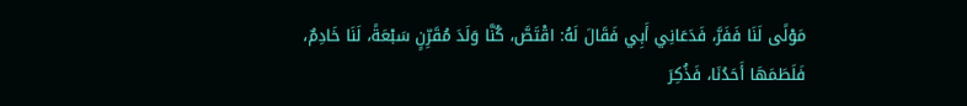مَوْلًى لَنَا فَفَرَّ، فَدَعَانِي أَبِي فَقَالَ لَهُ: اقْتَصَّ، كُنَّا وَلَدَ مُقَرِّنٍ سَبْعَةً، لَنَا خَادِمٌ، فَلَطَمَهَا أَحَدُنَا، فَذُكِرَ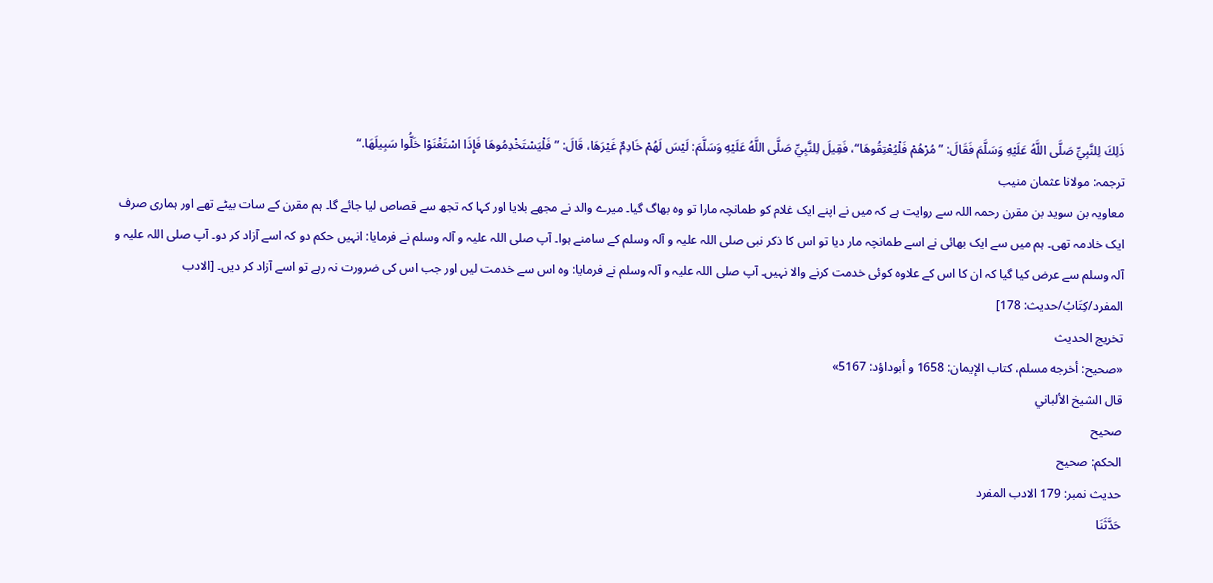ذَلِكَ لِلنَّبِيِّ صَلَّى اللَّهُ عَلَيْهِ وَسَلَّمَ فَقَالَ: ”مُرْهُمْ فَلْيُعْتِقُوهَا“، فَقِيلَ لِلنَّبِيِّ صَلَّى اللَّهُ عَلَيْهِ وَسَلَّمَ: لَيْسَ لَهُمْ خَادِمٌ غَيْرَهَا، قَالَ: ”فَلْيَسْتَخْدِمُوهَا فَإِذَا اسْتَغْنَوْا خَلُّوا سَبِيلَهَا.“
ترجمہ: مولانا عثمان منیب
معاویہ بن سوید بن مقرن رحمہ اللہ سے روایت ہے کہ میں نے اپنے ایک غلام کو طمانچہ مارا تو وہ بھاگ گیا۔ میرے والد نے مجھے بلایا اور کہا کہ تجھ سے قصاص لیا جائے گا۔ ہم مقرن کے سات بیٹے تھے اور ہماری صرف ایک خادمہ تھی۔ ہم میں سے ایک بھائی نے اسے طمانچہ مار دیا تو اس کا ذکر نبی صلی اللہ علیہ و آلہ وسلم کے سامنے ہوا۔ آپ صلی اللہ علیہ و آلہ وسلم نے فرمایا: انہیں حکم دو کہ اسے آزاد کر دو۔ آپ صلی اللہ علیہ و آلہ وسلم سے عرض کیا گیا کہ ان کا اس کے علاوہ کوئی خدمت کرنے والا نہیں۔ آپ صلی اللہ علیہ و آلہ وسلم نے فرمایا: وہ اس سے خدمت لیں اور جب اس کی ضرورت نہ رہے تو اسے آزاد کر دیں۔ [الادب المفرد/كِتَابُ/حدیث: 178]
تخریج الحدیث
«صحيح: أخرجه مسلم، كتاب الإيمان: 1658 و أبوداؤد: 5167»
قال الشيخ الألباني
صحيح
الحكم: صحيح
حدیث نمبر: 179 الادب المفرد
حَدَّثَنَا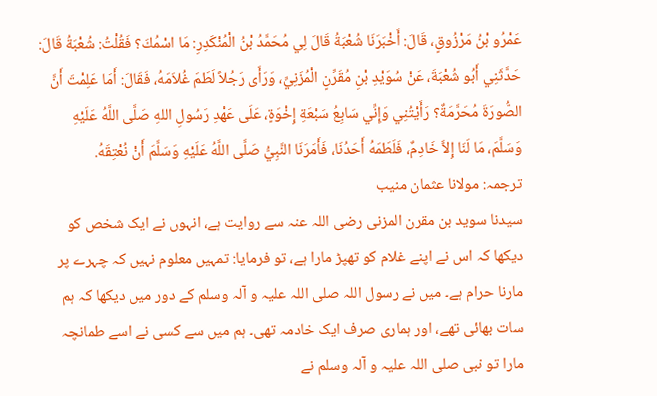عَمْرُو بْنُ مَرْزُوقٍ، قَالَ: أَخْبَرَنَا شُعْبَةُ قَالَ لِي مُحَمَّدُ بْنُ الْمُنْكَدِرِ: مَا اسْمُكَ؟ فَقُلْتُ: شُعْبَةُ قَالَ: حَدَّثَنِي أَبُو شُعْبَةَ، عَنْ سُوَيْدِ بْنِ مُقَرِّنٍ الْمُزَنِيِّ، وَرَأَى رَجُلاً لَطَمَ غُلاَمَهُ، فَقَالَ: أَمَا عَلِمْتَ أَنَّ الصُّورَةَ مُحَرَّمَةٌ؟ رَأَيْتُنِي وَإِنِّي سَابِعُ سَبْعَةِ إِخْوَةٍ، عَلَى عَهْدِ رَسُولِ اللهِ صَلَّى اللَّهُ عَلَيْهِ وَسَلَّمَ، مَا لَنَا إِلاَّ خَادِمٌ، فَلَطَمَهُ أَحَدُنَا، فَأَمَرَنَا النَّبِيُّ صَلَّى اللَّهُ عَلَيْهِ وَسَلَّمَ أَنْ نُعْتِقَهُ.
ترجمہ: مولانا عثمان منیب
سیدنا سوید بن مقرن المزنی رضی اللہ عنہ سے روایت ہے، انہوں نے ایک شخص کو دیکھا کہ اس نے اپنے غلام کو تھپڑ مارا ہے، تو فرمایا: تمہیں معلوم نہیں کہ چہرے پر مارنا حرام ہے۔ میں نے رسول اللہ صلی اللہ علیہ و آلہ وسلم کے دور میں دیکھا کہ ہم سات بھائی تھے، اور ہماری صرف ایک خادمہ تھی۔ ہم میں سے کسی نے اسے طمانچہ مارا تو نبی صلی اللہ علیہ و آلہ وسلم نے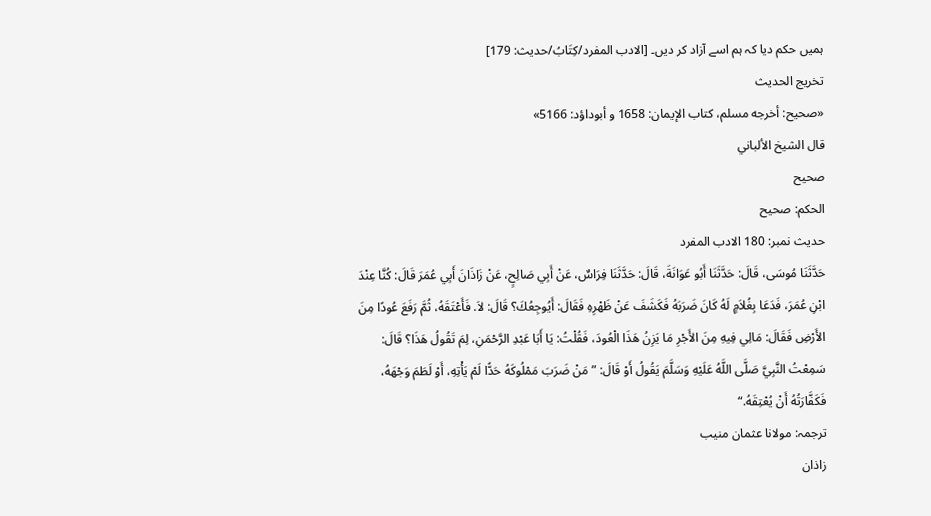ہمیں حکم دیا کہ ہم اسے آزاد کر دیں۔ [الادب المفرد/كِتَابُ/حدیث: 179]
تخریج الحدیث
«صحيح: أخرجه مسلم، كتاب الإيمان: 1658 و أبوداؤد: 5166»
قال الشيخ الألباني
صحيح
الحكم: صحيح
حدیث نمبر: 180 الادب المفرد
حَدَّثَنَا مُوسَى، قَالَ: حَدَّثَنَا أَبُو عَوَانَةَ، قَالَ: حَدَّثَنَا فِرَاسٌ، عَنْ أَبِي صَالِحٍ، عَنْ زَاذَانَ أَبِي عُمَرَ قَالَ: كُنَّا عِنْدَ ابْنِ عُمَرَ، فَدَعَا بِغُلاَمٍ لَهُ كَانَ ضَرَبَهُ فَكَشَفَ عَنْ ظَهْرِهِ فَقَالَ: أَيُوجِعُكَ؟ قَالَ: لاَ. فَأَعْتَقَهُ، ثُمَّ رَفَعَ عُودًا مِنَ الأَرْضِ فَقَالَ: مَالِي فِيهِ مِنَ الأَجْرِ مَا يَزِنُ هَذَا الْعُودَ، فَقُلْتُ: يَا أَبَا عَبْدِ الرَّحْمَنِ، لِمَ تَقُولُ هَذَا؟ قَالَ: سَمِعْتُ النَّبِيَّ صَلَّى اللَّهُ عَلَيْهِ وَسَلَّمَ يَقُولُ أَوْ قَالَ: ”مَنْ ضَرَبَ مَمْلُوكَهُ حَدًّا لَمْ يَأْتِهِ، أَوْ لَطَمَ وَجْهَهُ، فَكَفَّارَتُهُ أَنْ يُعْتِقَهُ.“
ترجمہ: مولانا عثمان منیب
زاذان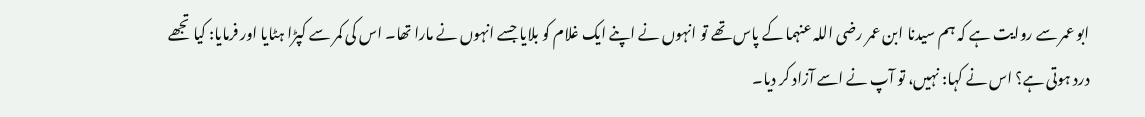ابو عمر سے روایت ہے کہ ہم سیدنا ابن عمر رضی اللہ عنہما کے پاس تھے تو انہوں نے اپنے ایک غلام کو بلایا جسے انہوں نے مارا تھا۔ اس کی کمر سے کپڑا ہٹایا اور فرمایا: کیا تجھے درد ہوتی ہے؟ اس نے کہا: نہیں، تو آپ نے اسے آزاد کر دیا۔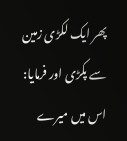پھر ایک لکڑی زمین سے پکڑی اور فرمایا: اس میں میرے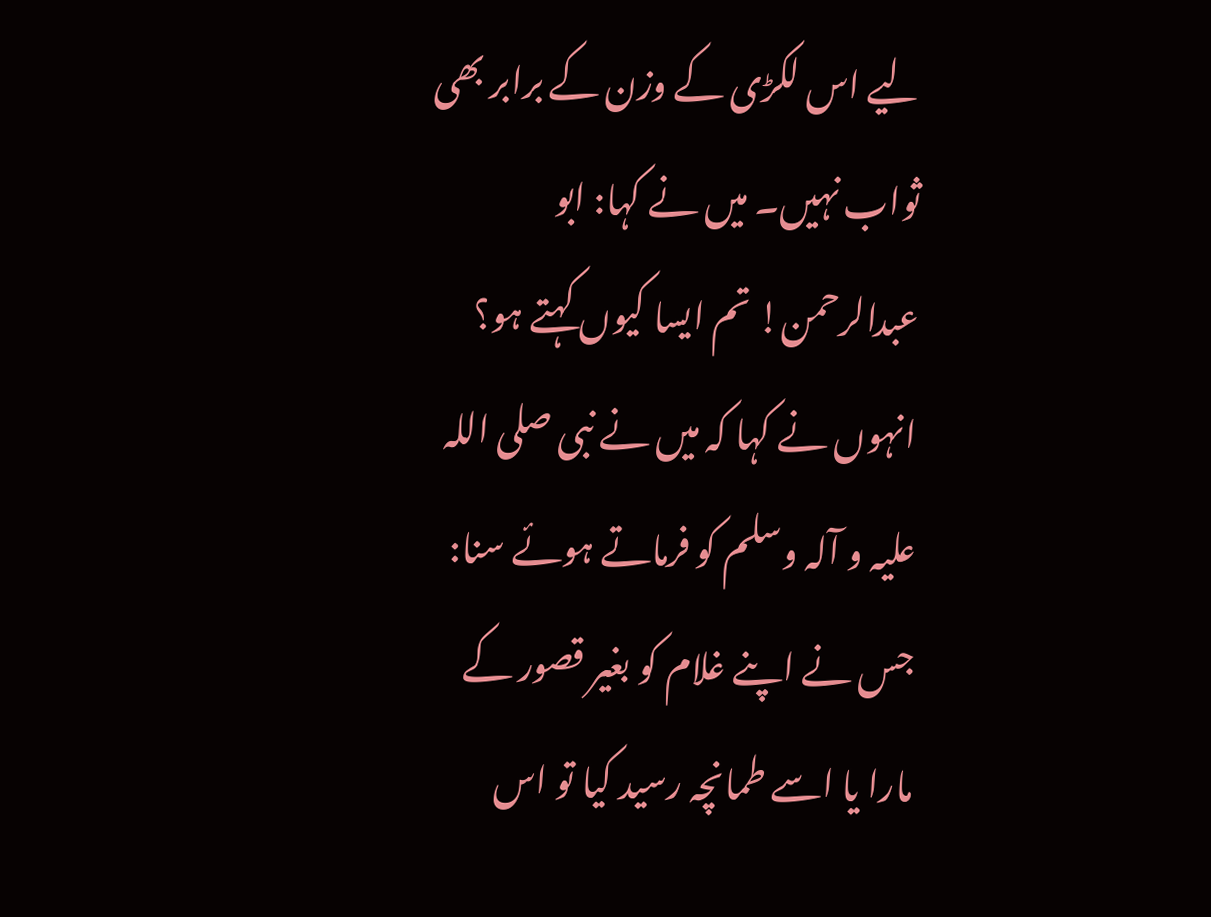لیے اس لکڑی کے وزن کے برابر بھی ثواب نہیں۔ میں نے کہا: ابو عبدالرحمن! تم ایسا کیوں کہتے ہو؟ انہوں نے کہا کہ میں نے نبی صلی اللہ علیہ و آلہ وسلم کو فرماتے ہوئے سنا: جس نے اپنے غلام کو بغیر قصور کے مارا یا اسے طمانچہ رسید کیا تو اس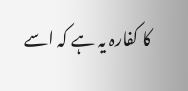کا کفارہ یہ ہے کہ اسے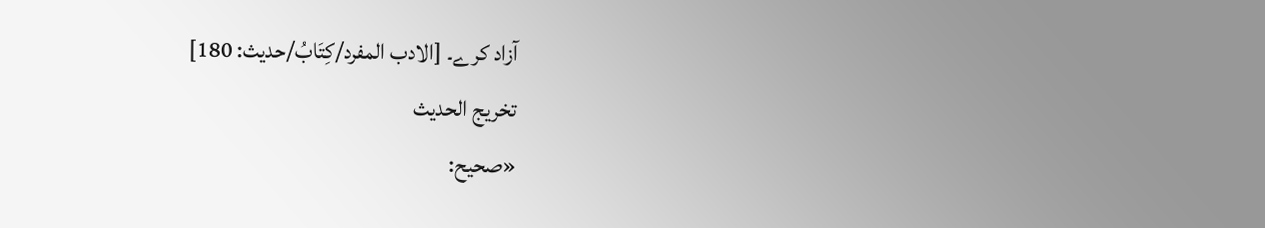آزاد کرے۔ [الادب المفرد/كِتَابُ/حدیث: 180]
تخریج الحدیث
«صحيح: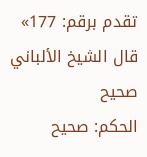تقدم برقم: 177»
قال الشيخ الألباني
صحيح
الحكم: صحيح